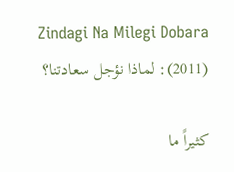Zindagi Na Milegi Dobara (2011): لماذا نؤجل سعادتنا؟

كثيراً ما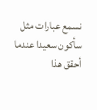نسمع عبارات مثل سأكون سعيدا عندما أحقق هذا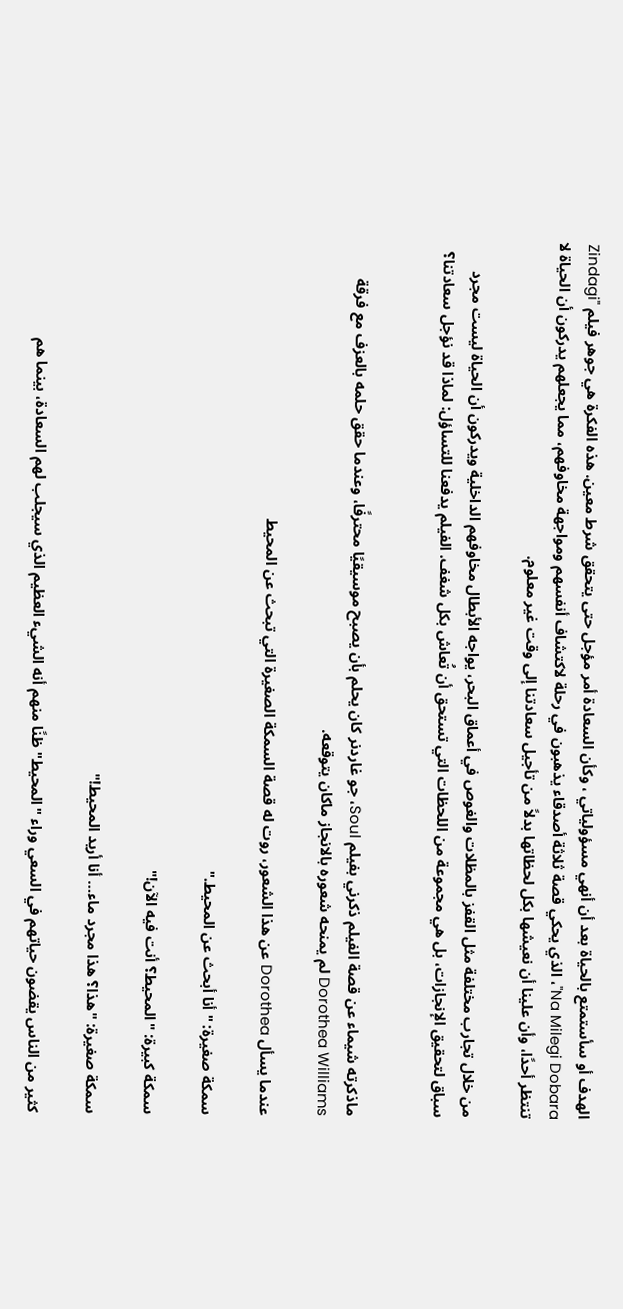الهدف أو سأستمتع بالحياة بعد أن أنهي مسؤولياتي ، وكأن السعادة أمر مؤجل حتى يتحقق شرط معين. هذه الفكرة هي جوهر فيلم "Zindagi Na Milegi Dobara"، الذي يحكي قصة ثلاثة أصدقاء يذهبون في رحلة لاكتشاف أنفسهم ومواجهة مخاوفهم، مما يجعلهم يدركون أن الحياة لا تنتظر أحدًا، وأن علينا أن نعيشها بكل لحظاتها بدلاً من تأجيل سعادتنا إلى وقت غير معلوم.

من خلال تجارب مختلفة مثل القفز بالمظلات والغوص في أعماق البحر، يواجه الأبطال مخاوفهم الداخلية ويدركون أن الحياة ليست مجرد سباق لتحقيق الإنجازات، بل هي مجموعة من اللحظات التي تستحق أن تُعاش بكل شغف. الفيلم يدفعنا للتساؤل: لماذا قد نؤجل سعادتنا؟


ماذكرته شيماء عن قصة الفيلم ذكرني بفيلم Soul، جو غاردنر كان يحلم بأن يصبح موسيقيًا محترفًا، وعندما حقق حلمه بالعزف مع فرقة Dorothea Williams لم يمنحه شعوره بالانجاز ماكان يتوقعه.

عندما يسأل Dorothea عن هذا الشعور، روت له قصة السمكة الصغيرة التي تبحث عن المحيط

سمكة صغيرة: "أنا أبحث عن المحيط."

سمكة كبيرة: "المحيط؟ أنت فيه الآن!"

سمكة صغيرة: "هذا؟ هذا مجرد ماء… أنا أريد المحيط!"

كثير من الناس يقضون حياتهم في السعي وراء "المحيط" ظنًا منهم أنه الشيء العظيم الذي سيجلب لهم السعادة، بينما هم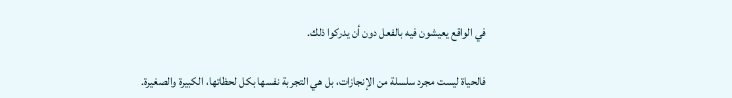في الواقع يعيشون فيه بالفعل دون أن يدركوا ذلك.

فالحياة ليست مجرد سلسلة من الإنجازات، بل هي التجربة نفسها بكل لحظاتها، الكبيرة والصغيرة.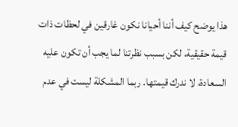هذا يوضح كيف أننا أحيانا نكون غارقين في لحظات ذات قيمة حقيقية، لكن بسبب نظرتنا لما يجب أن تكون عليه السعادة، لا ندرك قيمتها. ربما المشكلة ليست في عدم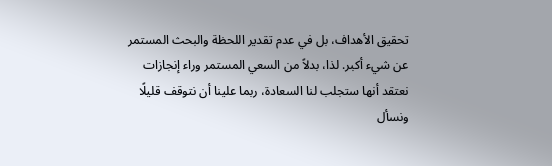تحقيق الأهداف، بل في عدم تقدير اللحظة والبحث المستمر عن شيء أكبر. لذا، بدلاً من السعي المستمر وراء إنجازات نعتقد أنها ستجلب لنا السعادة، ربما علينا أن نتوقف قليلًا ونسأل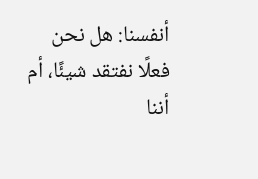أنفسنا: هل نحن فعلًا نفتقد شيئًا، أم أننا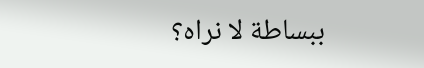ببساطة لا نراه؟